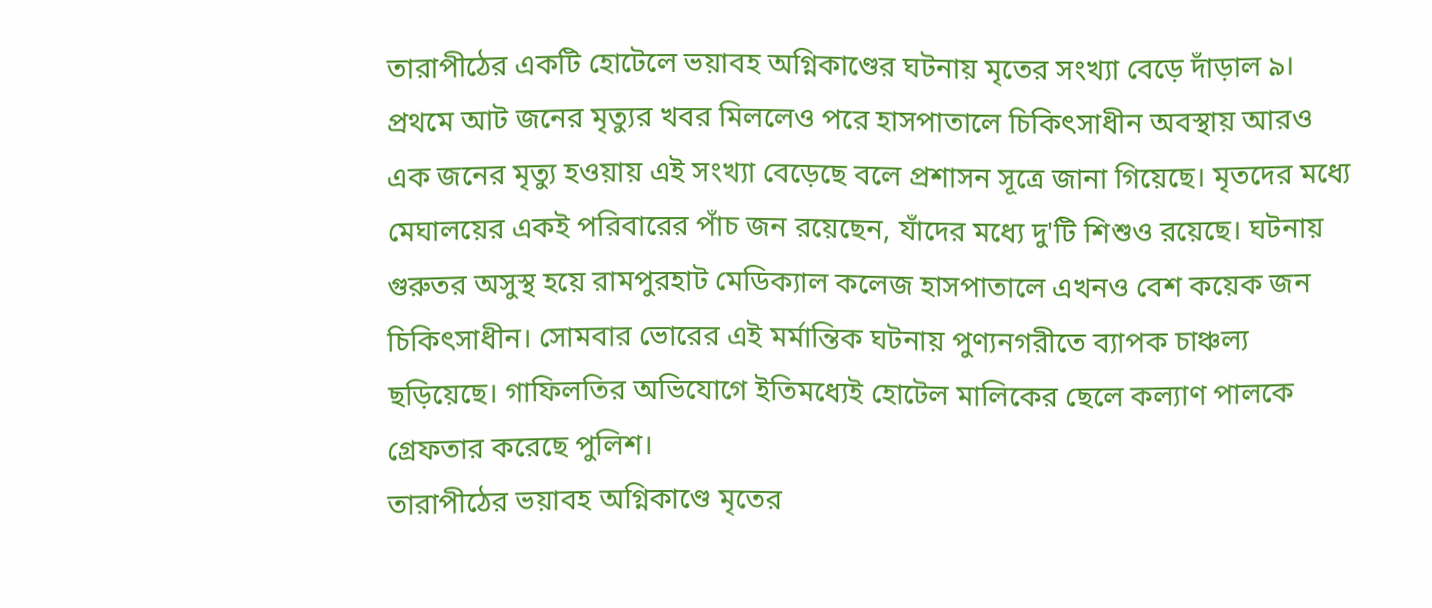তারাপীঠের একটি হোটেলে ভয়াবহ অগ্নিকাণ্ডের ঘটনায় মৃতের সংখ্যা বেড়ে দাঁড়াল ৯। প্রথমে আট জনের মৃত্যুর খবর মিললেও পরে হাসপাতালে চিকিৎসাধীন অবস্থায় আরও এক জনের মৃত্যু হওয়ায় এই সংখ্যা বেড়েছে বলে প্রশাসন সূত্রে জানা গিয়েছে। মৃতদের মধ্যে মেঘালয়ের একই পরিবারের পাঁচ জন রয়েছেন, যাঁদের মধ্যে দু'টি শিশুও রয়েছে। ঘটনায় গুরুতর অসুস্থ হয়ে রামপুরহাট মেডিক্যাল কলেজ হাসপাতালে এখনও বেশ কয়েক জন চিকিৎসাধীন। সোমবার ভোরের এই মর্মান্তিক ঘটনায় পুণ্যনগরীতে ব্যাপক চাঞ্চল্য ছড়িয়েছে। গাফিলতির অভিযোগে ইতিমধ্যেই হোটেল মালিকের ছেলে কল্যাণ পালকে গ্রেফতার করেছে পুলিশ।
তারাপীঠের ভয়াবহ অগ্নিকাণ্ডে মৃতের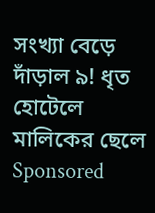সংখ্যা বেড়ে দাঁড়াল ৯! ধৃত হোটেলে মালিকের ছেলে
Sponsored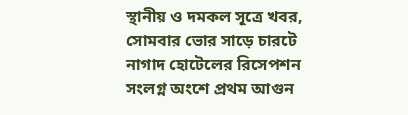স্থানীয় ও দমকল সূত্রে খবর, সোমবার ভোর সাড়ে চারটে নাগাদ হোটেলের রিসেপশন সংলগ্ন অংশে প্রথম আগুন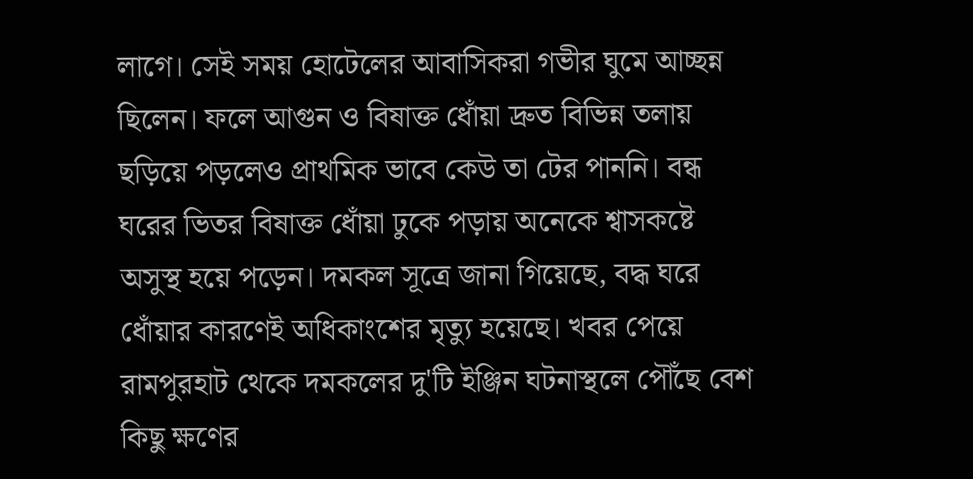লাগে। সেই সময় হোটেলের আবাসিকরা গভীর ঘুমে আচ্ছন্ন ছিলেন। ফলে আগুন ও বিষাক্ত ধোঁয়া দ্রুত বিভিন্ন তলায় ছড়িয়ে পড়লেও প্রাথমিক ভাবে কেউ তা টের পাননি। বন্ধ ঘরের ভিতর বিষাক্ত ধোঁয়া ঢুকে পড়ায় অনেকে শ্বাসকষ্টে অসুস্থ হয়ে পড়েন। দমকল সূত্রে জানা গিয়েছে, বদ্ধ ঘরে ধোঁয়ার কারণেই অধিকাংশের মৃত্যু হয়েছে। খবর পেয়ে রামপুরহাট থেকে দমকলের দু'টি ইঞ্জিন ঘটনাস্থলে পৌঁছে বেশ কিছু ক্ষণের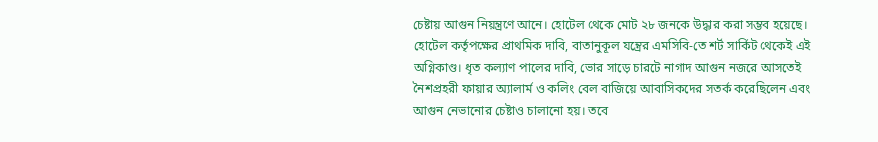চেষ্টায় আগুন নিয়ন্ত্রণে আনে। হোটেল থেকে মোট ২৮ জনকে উদ্ধার করা সম্ভব হয়েছে।
হোটেল কর্তৃপক্ষের প্রাথমিক দাবি, বাতানুকূল যন্ত্রের এমসিবি-তে শর্ট সার্কিট থেকেই এই অগ্নিকাণ্ড। ধৃত কল্যাণ পালের দাবি, ভোর সাড়ে চারটে নাগাদ আগুন নজরে আসতেই নৈশপ্রহরী ফায়ার অ্যালার্ম ও কলিং বেল বাজিয়ে আবাসিকদের সতর্ক করেছিলেন এবং আগুন নেভানোর চেষ্টাও চালানো হয়। তবে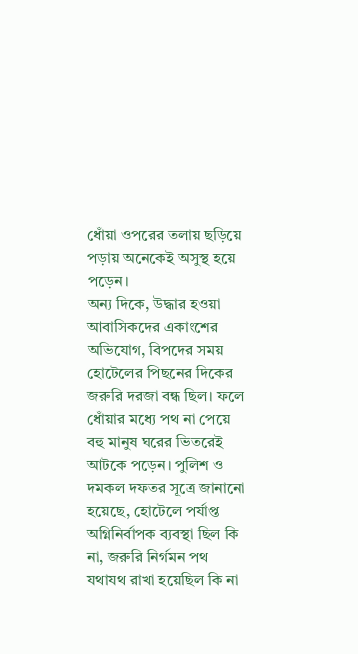ধোঁয়া ওপরের তলায় ছড়িয়ে পড়ায় অনেকেই অসুস্থ হয়ে পড়েন।
অন্য দিকে, উদ্ধার হওয়া আবাসিকদের একাংশের অভিযোগ, বিপদের সময় হোটেলের পিছনের দিকের জরুরি দরজা বন্ধ ছিল। ফলে ধোঁয়ার মধ্যে পথ না পেয়ে বহু মানুষ ঘরের ভিতরেই আটকে পড়েন। পুলিশ ও দমকল দফতর সূত্রে জানানো হয়েছে, হোটেলে পর্যাপ্ত অগ্নিনির্বাপক ব্যবস্থা ছিল কি না, জরুরি নির্গমন পথ যথাযথ রাখা হয়েছিল কি না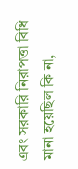এবং সরকারি নিরাপত্তা বিধি মানা হয়েছিল কি না,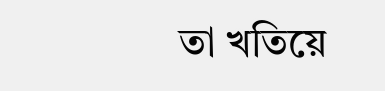তা খতিয়ে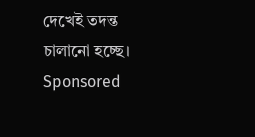দেখেই তদন্ত চালানো হচ্ছে।
Sponsored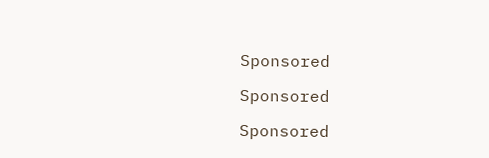Sponsored

Sponsored

Sponsored